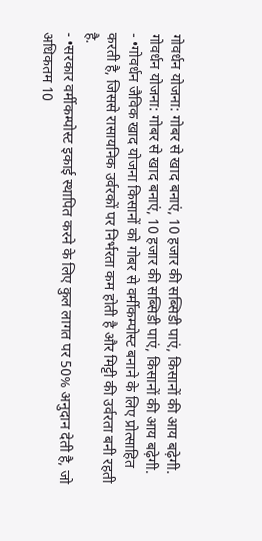गोवर्धन योजना: गोबर से खाद बनाएं, 10 हजार की सब्सिडी पाएं, किसानों की आय बढ़ेगी.
गोवर्धन योजना: गोबर से खाद बनाएं, 10 हजार की सब्सिडी पाएं, किसानों की आय बढ़ेगी.
- •गोवर्धन जैविक खाद योजना किसानों को गोबर से वर्मीकम्पोस्ट बनाने के लिए प्रोत्साहित करती है, जिससे रासायनिक उर्वरकों पर निर्भरता कम होती है और मिट्टी की उर्वरता बनी रहती है.
- •सरकार वर्मीकम्पोस्ट इकाई स्थापित करने के लिए कुल लागत पर 50% अनुदान देती है, जो अधिकतम 10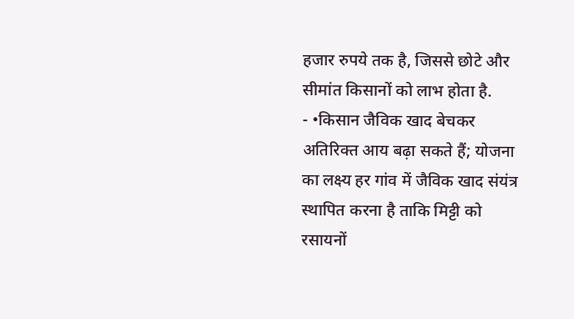हजार रुपये तक है, जिससे छोटे और सीमांत किसानों को लाभ होता है.
- •किसान जैविक खाद बेचकर अतिरिक्त आय बढ़ा सकते हैं; योजना का लक्ष्य हर गांव में जैविक खाद संयंत्र स्थापित करना है ताकि मिट्टी को रसायनों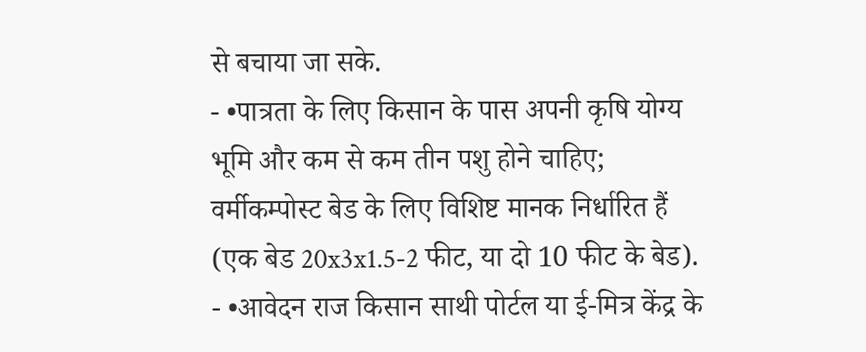से बचाया जा सके.
- •पात्रता के लिए किसान के पास अपनी कृषि योग्य भूमि और कम से कम तीन पशु होने चाहिए; वर्मीकम्पोस्ट बेड के लिए विशिष्ट मानक निर्धारित हैं (एक बेड 20x3x1.5-2 फीट, या दो 10 फीट के बेड).
- •आवेदन राज किसान साथी पोर्टल या ई-मित्र केंद्र के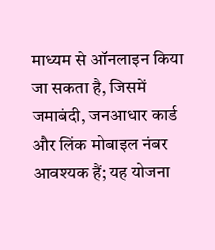माध्यम से ऑनलाइन किया जा सकता है, जिसमें जमाबंदी, जनआधार कार्ड और लिंक मोबाइल नंबर आवश्यक हैं; यह योजना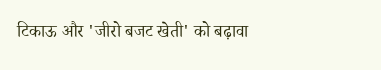टिकाऊ और 'जीरो बजट खेती' को बढ़ावा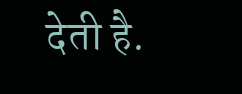देती है.